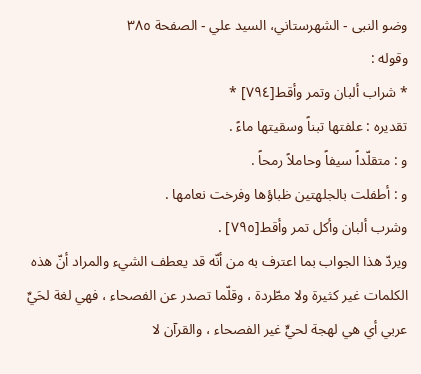وضو النبی - الشهرستاني، السيد علي - الصفحة ٣٨٥
وقوله :
* شراب ألبان وتمر وأقط[٧٩٤] *
تقديره : علفتها تبناً وسقيتها ماءً .
و : متقلّداً سيفاً وحاملاً رمحاً .
و : أطفلت بالجلهتين ظباؤها وفرخت نعامها .
وشرب ألبان وأكل تمر وأقط[٧٩٥] .
ويردّ هذا الجواب بما اعترف به من أنّه قد يعطف الشيء والمراد أنّ هذه الكلمات غير كثيرة ولا مطّردة ، وقلّما تصدر عن الفصحاء ، فهي لغة لحَيِّ عربي أي هي لهجة لحيٍّ غير الفصحاء ، والقرآن لا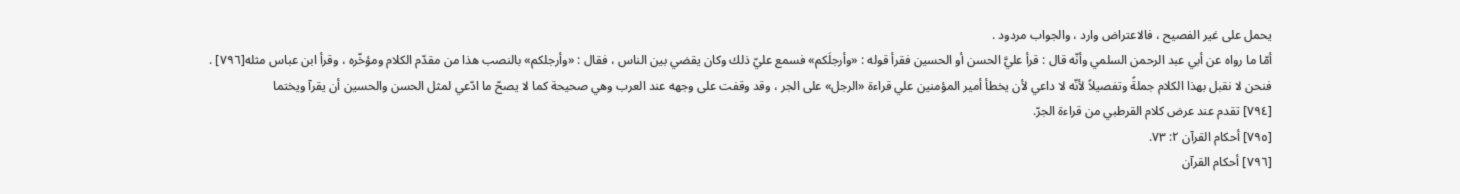يحمل على غير الفصيح ، فالاعتراض وارد ، والجواب مردود .
أمّا ما رواه عن أبي عبد الرحمن السلمي وأنّه قال : قرأ عليَّ الحسن أو الحسين فقرأ قوله : «وأرجلَكم» فسمع عليّ ذلك وكان يقضي بين الناس ، فقال : «وأرجلكم» بالنصب هذا من مقدّم الكلام ومؤخّره ، وقرأ ابن عباس مثله[٧٩٦] .
فنحن لا نقبل بهذا الكلام جملةً وتفصيلاً لأنّه لا داعي لأن يخطأ أمير المؤمنين علي قراءة «الرجل» على الجر ، وقد وقفت على وجهه عند العرب وهي صحيحة كما لا يصحّ ما ادّعي لمثل الحسن والحسين أن يقرآ ويختما
[٧٩٤] تقدم عند عرض كلام القرطبي من قراءة الجرّ.
[٧٩٥] أحكام القرآن ٢: ٧٣.
[٧٩٦] أحكام القرآن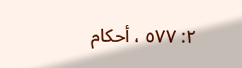٢: ٥٧٧ ، أحكام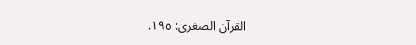القرآن الصغرى: ١٩٥.